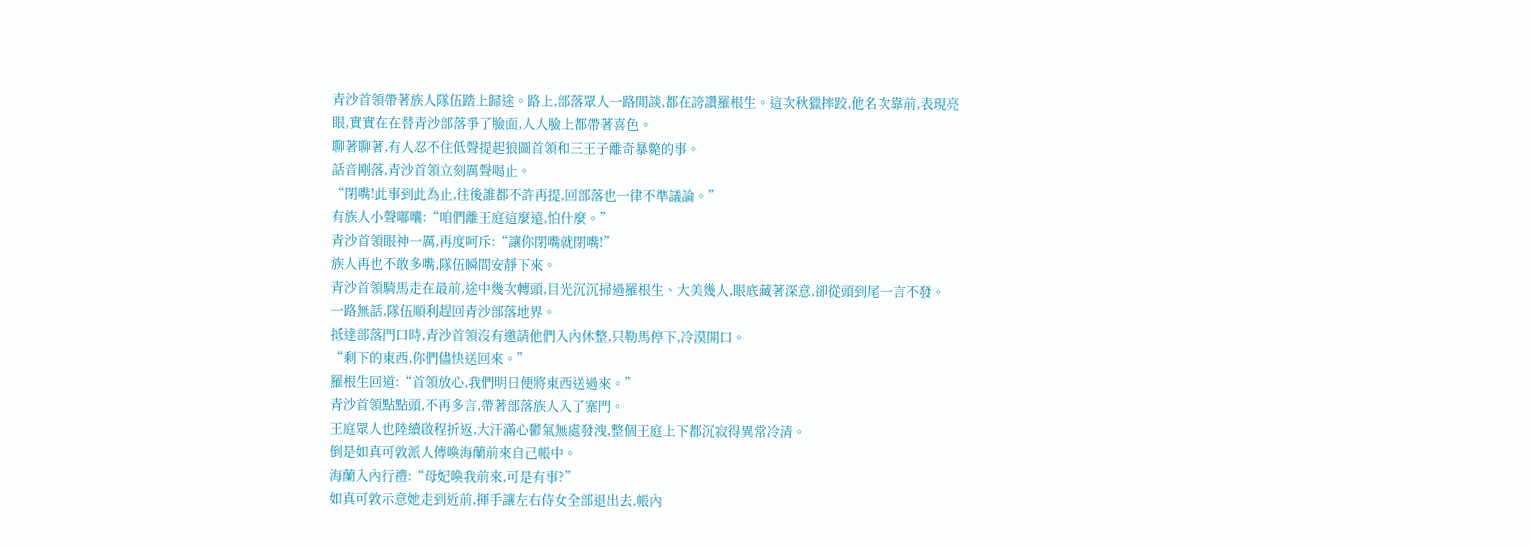青沙首領帶著族人隊伍踏上歸途。路上,部落眾人一路閒談,都在誇讚羅根生。這次秋獵摔跤,他名次靠前,表現亮眼,實實在在替青沙部落爭了臉面,人人臉上都帶著喜色。
聊著聊著,有人忍不住低聲提起狼圖首領和三王子離奇暴斃的事。
話音剛落,青沙首領立刻厲聲喝止。
“閉嘴!此事到此為止,往後誰都不許再提,回部落也一律不準議論。”
有族人小聲嘟囔:“咱們離王庭這麼遠,怕什麼。”
青沙首領眼神一厲,再度呵斥:“讓你閉嘴就閉嘴!”
族人再也不敢多嘴,隊伍瞬間安靜下來。
青沙首領騎馬走在最前,途中幾次轉頭,目光沉沉掃過羅根生、大美幾人,眼底藏著深意,卻從頭到尾一言不發。
一路無話,隊伍順利趕回青沙部落地界。
抵達部落門口時,青沙首領沒有邀請他們入內休整,只勒馬停下,冷漠開口。
“剩下的東西,你們儘快送回來。”
羅根生回道:“首領放心,我們明日便將東西送過來。”
青沙首領點點頭,不再多言,帶著部落族人入了寨門。
王庭眾人也陸續啟程折返,大汗滿心鬱氣無處發洩,整個王庭上下都沉寂得異常冷清。
倒是如真可敦派人傳喚海蘭前來自己帳中。
海蘭入內行禮:“母妃喚我前來,可是有事?”
如真可敦示意她走到近前,揮手讓左右侍女全部退出去,帳內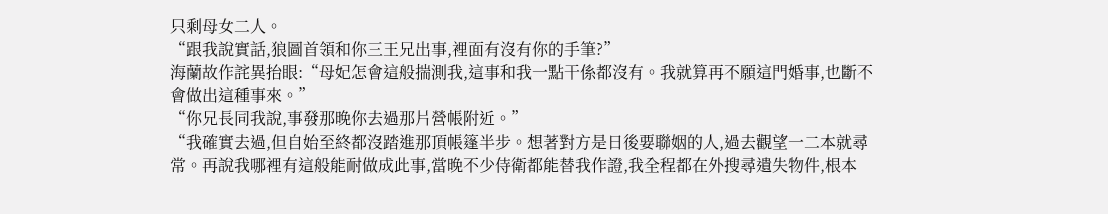只剩母女二人。
“跟我說實話,狼圖首領和你三王兄出事,裡面有沒有你的手筆?”
海蘭故作詫異抬眼:“母妃怎會這般揣測我,這事和我一點干係都沒有。我就算再不願這門婚事,也斷不會做出這種事來。”
“你兄長同我說,事發那晚你去過那片營帳附近。”
“我確實去過,但自始至終都沒踏進那頂帳篷半步。想著對方是日後要聯姻的人,過去觀望一二本就尋常。再說我哪裡有這般能耐做成此事,當晚不少侍衛都能替我作證,我全程都在外搜尋遺失物件,根本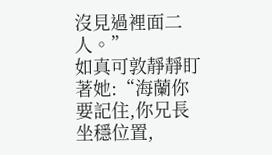沒見過裡面二人。”
如真可敦靜靜盯著她:“海蘭你要記住,你兄長坐穩位置,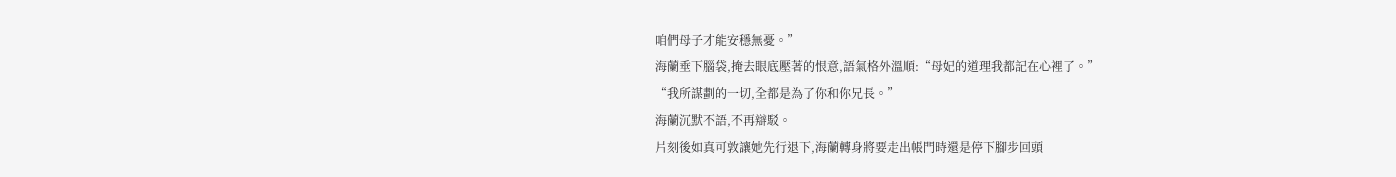咱們母子才能安穩無憂。”
海蘭垂下腦袋,掩去眼底壓著的恨意,語氣格外溫順:“母妃的道理我都記在心裡了。”
“我所謀劃的一切,全都是為了你和你兄長。”
海蘭沉默不語,不再辯駁。
片刻後如真可敦讓她先行退下,海蘭轉身將要走出帳門時還是停下腳步回頭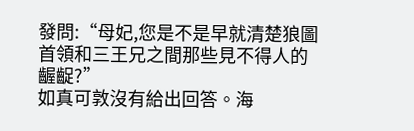發問:“母妃,您是不是早就清楚狼圖首領和三王兄之間那些見不得人的齷齪?”
如真可敦沒有給出回答。海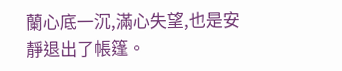蘭心底一沉,滿心失望,也是安靜退出了帳篷。